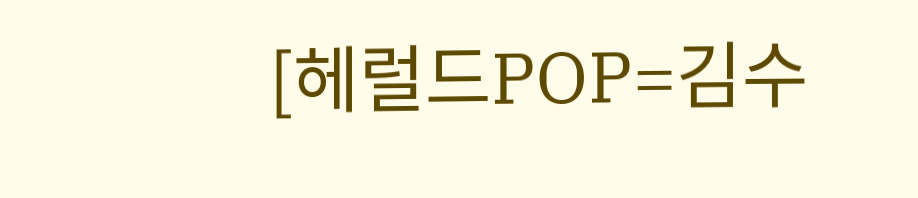[헤럴드POP=김수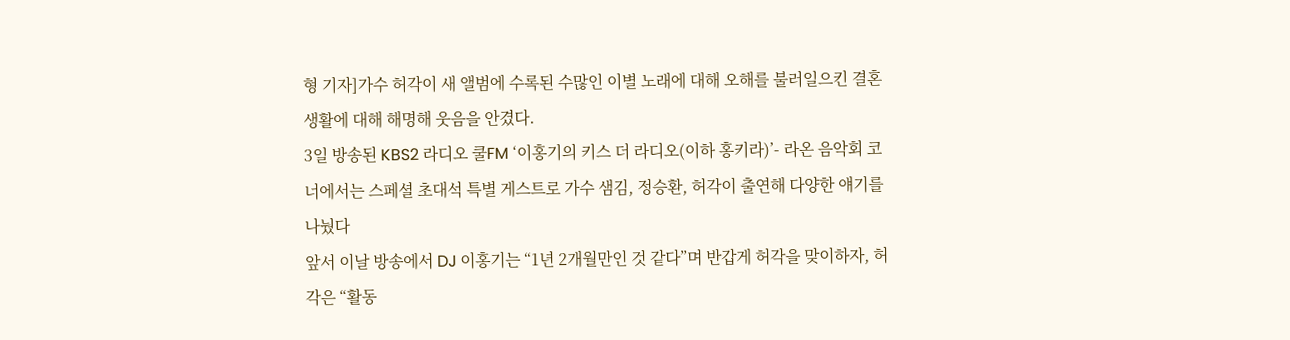형 기자]가수 허각이 새 앨범에 수록된 수많인 이별 노래에 대해 오해를 불러일으킨 결혼 생활에 대해 해명해 웃음을 안겼다.
3일 방송된 KBS2 라디오 쿨FM ‘이홍기의 키스 더 라디오(이하 홍키라)’- 라온 음악회 코너에서는 스페셜 초대석 특별 게스트로 가수 샘김, 정승환, 허각이 출연해 다양한 얘기를 나눴다
앞서 이날 방송에서 DJ 이홍기는 “1년 2개월만인 것 같다”며 반갑게 허각을 맞이하자, 허각은 “활동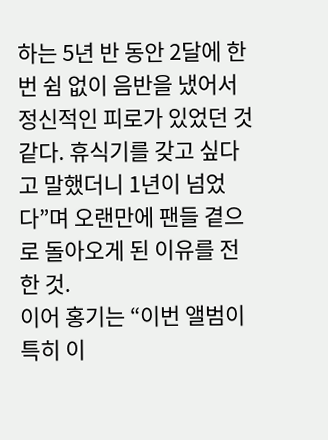하는 5년 반 동안 2달에 한번 쉼 없이 음반을 냈어서 정신적인 피로가 있었던 것 같다. 휴식기를 갖고 싶다고 말했더니 1년이 넘었다”며 오랜만에 팬들 곁으로 돌아오게 된 이유를 전한 것.
이어 홍기는 “이번 앨범이 특히 이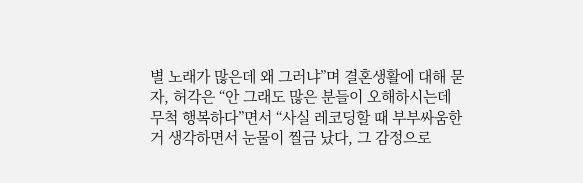별 노래가 많은데 왜 그러냐”며 결혼생활에 대해 묻자, 허각은 “안 그래도 많은 분들이 오해하시는데 무척 행복하다”면서 “사실 레코딩할 때 부부싸움한거 생각하면서 눈물이 찔금 났다, 그 감정으로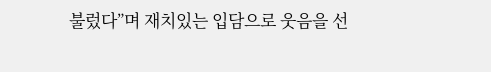불렀다”며 재치있는 입담으로 웃음을 선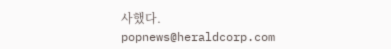사했다.
popnews@heraldcorp.com